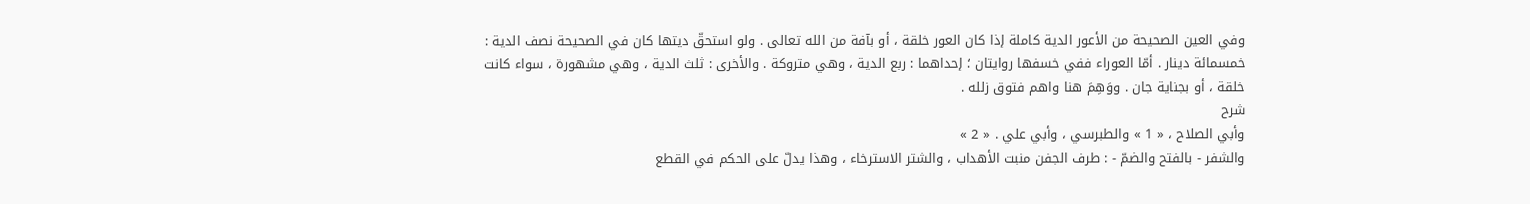وفي العين الصحيحة من الأعور الدية كاملة إذا كان العور خلقة ، أو بآفة من الله تعالى . ولو استحقّ ديتها كان في الصحيحة نصف الدية : خمسمائة دينار . أمّا العوراء ففي خسفها روايتان ؛ إحداهما : ربع الدية ، وهي متروكة . والأخرى : ثلث الدية ، وهي مشهورة ، سواء كانت خلقة ، أو بجناية جان . ووَهِمَ هنا واهم فتوق زلله .
شرح
وأبي الصلاح ، « 1 » والطبرسي ، وأبي علي . « 2 »
والشفر - بالفتح والضمّ - : طرف الجفن منبت الأهداب ، والشتر الاسترخاء ، وهذا يدلّ على الحكم في القطع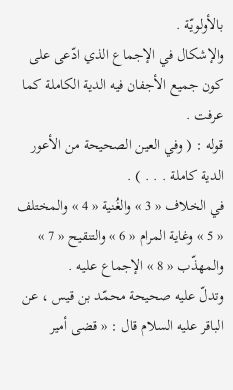بالأولويّة .
والإشكال في الإجماع الذي ادّعى على كون جميع الأجفان فيه الدية الكاملة كما عرفت .
قوله : ( وفي العين الصحيحة من الأعور الدية كاملة . . . ) .
في الخلاف « 3 » والغُنية « 4 » والمختلف « 5 » وغاية المرام « 6 » والتنقيح « 7 » والمهذّب « 8 » الإجماع عليه .
وتدلّ عليه صحيحة محمّد بن قيس ، عن الباقر عليه السلام قال : « قضى أمير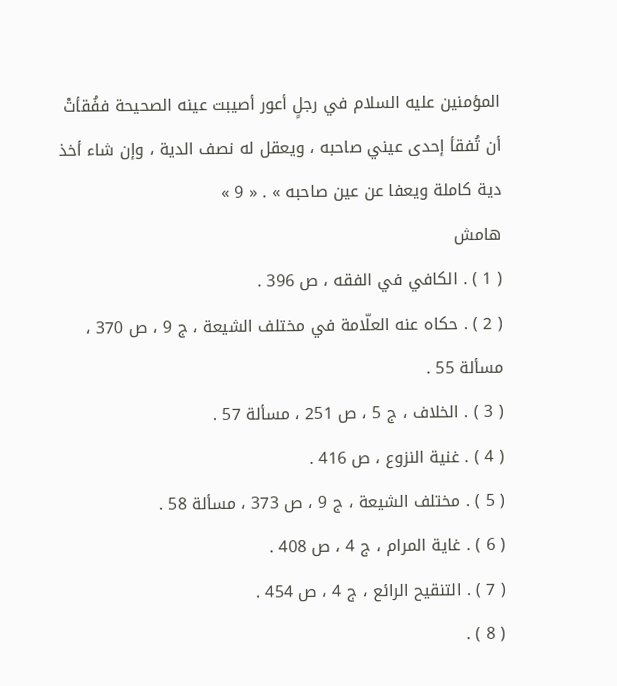المؤمنين عليه السلام في رجلٍ أعور أصيبت عينه الصحيحة ففُقأتْ أن تُفقأ إحدى عيني صاحبه ، ويعقل له نصف الدية ، وإن شاء أخذ دية كاملة ويعفا عن عين صاحبه » . « 9 »
هامش
( 1 ) . الكافي في الفقه ، ص 396 .
( 2 ) . حكاه عنه العلّامة في مختلف الشيعة ، ج 9 ، ص 370 ، مسألة 55 .
( 3 ) . الخلاف ، ج 5 ، ص 251 ، مسألة 57 .
( 4 ) . غنية النزوع ، ص 416 .
( 5 ) . مختلف الشيعة ، ج 9 ، ص 373 ، مسألة 58 .
( 6 ) . غاية المرام ، ج 4 ، ص 408 .
( 7 ) . التنقيح الرائع ، ج 4 ، ص 454 .
( 8 ) .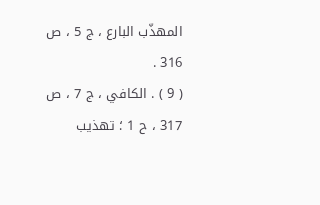المهذّب البارع ، ج 5 ، ص 316 .
( 9 ) . الكافي ، ج 7 ، ص 317 ، ح 1 ؛ تهذيب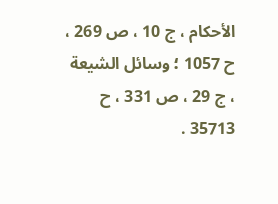الأحكام ، ج 10 ، ص 269 ، ح 1057 ؛ وسائل الشيعة ، ج 29 ، ص 331 ، ح 35713 .